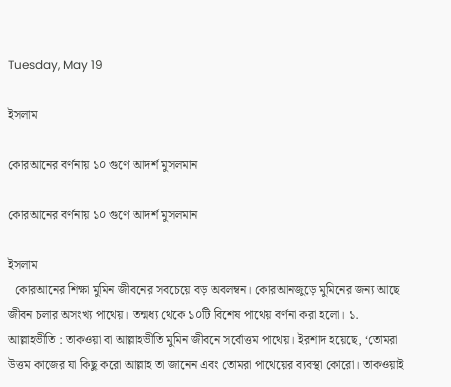Tuesday, May 19

ইসলাম

কোরআনের বর্ণনায় ১০ গুণে আদর্শ মুসলমান

কোরআনের বর্ণনায় ১০ গুণে আদর্শ মুসলমান

ইসলাম
  কোরআনের শিক্ষা মুমিন জীবনের সবচেয়ে বড় অবলম্বন। কোরআনজুড়ে মুমিনের জন্য আছে জীবন চলার অসংখ্য পাথেয়। তন্মধ্য থেকে ১০টি বিশেষ পাথেয় বর্ণনা করা হলো। ১. আল্লাহভীতি : তাকওয়া বা আল্লাহভীতি মুমিন জীবনে সর্বোত্তম পাথেয়। ইরশাদ হয়েছে, ‘তোমরা উত্তম কাজের যা কিছু করো আল্লাহ তা জানেন এবং তোমরা পাথেয়ের ব্যবস্থা কোরো। তাকওয়াই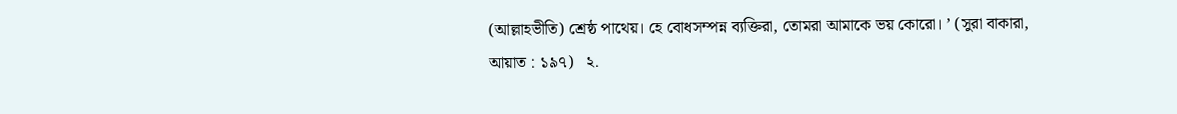(আল্লাহভীতি) শ্রেষ্ঠ পাথেয়। হে বোধসম্পন্ন ব্যক্তিরা, তোমরা আমাকে ভয় কোরো। ’ (সুরা বাকারা, আয়াত : ১৯৭)   ২.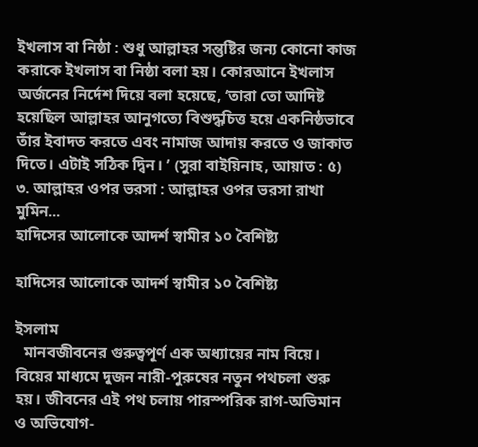ইখলাস বা নিষ্ঠা : শুধু আল্লাহর সন্তুষ্টির জন্য কোনো কাজ করাকে ইখলাস বা নিষ্ঠা বলা হয়। কোরআনে ইখলাস অর্জনের নির্দেশ দিয়ে বলা হয়েছে, ‘তারা তো আদিষ্ট হয়েছিল আল্লাহর আনুগত্যে বিশুদ্ধচিত্ত হয়ে একনিষ্ঠভাবে তাঁর ইবাদত করতে এবং নামাজ আদায় করতে ও জাকাত দিতে। এটাই সঠিক দ্বিন। ’ (সুরা বাইয়িনাহ, আয়াত : ৫) ৩. আল্লাহর ওপর ভরসা : আল্লাহর ওপর ভরসা রাখা মুমিন...
হাদিসের আলোকে আদর্শ স্বামীর ১০ বৈশিষ্ট্য

হাদিসের আলোকে আদর্শ স্বামীর ১০ বৈশিষ্ট্য

ইসলাম
  মানবজীবনের গুরুত্বপূর্ণ এক অধ্যায়ের নাম বিয়ে। বিয়ের মাধ্যমে দুজন নারী-পুরুষের নতুন পথচলা শুরু হয়। জীবনের এই পথ চলায় পারস্পরিক রাগ-অভিমান ও অভিযোগ-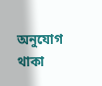অনুযোগ থাকা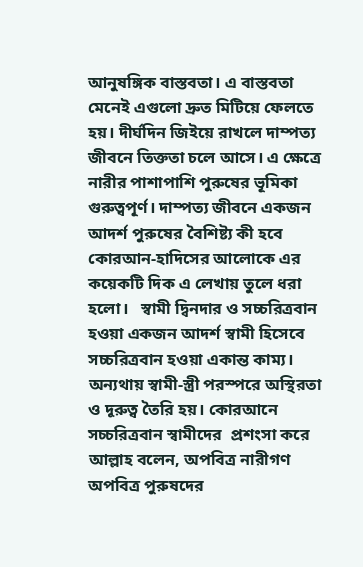আনুষঙ্গিক বাস্তবতা। এ বাস্তবতা মেনেই এগুলো দ্রুত মিটিয়ে ফেলতে হয়। দীর্ঘদিন জিইয়ে রাখলে দাম্পত্য জীবনে তিক্ততা চলে আসে। এ ক্ষেত্রে নারীর পাশাপাশি পুরুষের ভূমিকা গুরুত্বপূর্ণ। দাম্পত্য জীবনে একজন আদর্শ পুরুষের বৈশিষ্ট্য কী হবে কোরআন-হাদিসের আলোকে এর  কয়েকটি দিক এ লেখায় তুলে ধরা হলো।   স্বামী দ্বিনদার ও সচ্চরিত্রবান হওয়া একজন আদর্শ স্বামী হিসেবে সচ্চরিত্রবান হওয়া একান্ত কাম্য। অন্যথায় স্বামী-স্ত্রী পরস্পরে অস্থিরতা ও দূরুত্ব তৈরি হয়। কোরআনে সচ্চরিত্রবান স্বামীদের  প্রশংসা করে আল্লাহ বলেন, অপবিত্র নারীগণ অপবিত্র পুরুষদের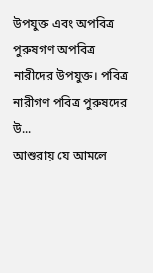উপযুক্ত এবং অপবিত্র পুরুষগণ অপবিত্র নারীদের উপযুক্ত। পবিত্র নারীগণ পবিত্র পুরুষদের উ...
আশুরায় যে আমলে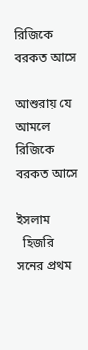রিজিকে বরকত আসে

আশুরায় যে আমলে রিজিকে বরকত আসে

ইসলাম
  হিজরি সনের প্রথম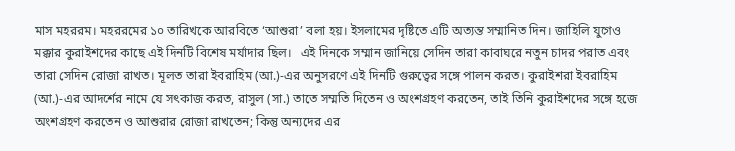মাস মহররম। মহররমের ১০ তারিখকে আরবিতে ‘আশুরা’ বলা হয়। ইসলামের দৃষ্টিতে এটি অত্যন্ত সম্মানিত দিন। জাহিলি যুগেও মক্কার কুরাইশদের কাছে এই দিনটি বিশেষ মর্যাদার ছিল।   এই দিনকে সম্মান জানিয়ে সেদিন তারা কাবাঘরে নতুন চাদর পরাত এবং তারা সেদিন রোজা রাখত। মূলত তারা ইবরাহিম (আ.)-এর অনুসরণে এই দিনটি গুরুত্বের সঙ্গে পালন করত। কুরাইশরা ইবরাহিম (আ.)-এর আদর্শের নামে যে সৎকাজ করত, রাসুল (সা.) তাতে সম্মতি দিতেন ও অংশগ্রহণ করতেন, তাই তিনি কুরাইশদের সঙ্গে হজে অংশগ্রহণ করতেন ও আশুরার রোজা রাখতেন; কিন্তু অন্যদের এর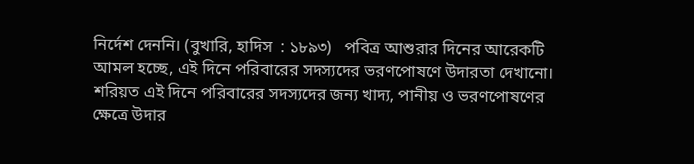নির্দেশ দেননি। (বুখারি, হাদিস  : ১৮৯৩)   পবিত্র আশুরার দিনের আরেকটি আমল হচ্ছে, এই দিনে পরিবারের সদস্যদের ভরণপোষণে উদারতা দেখানো। শরিয়ত এই দিনে পরিবারের সদস্যদের জন্য খাদ্য, পানীয় ও ভরণপোষণের ক্ষেত্রে উদার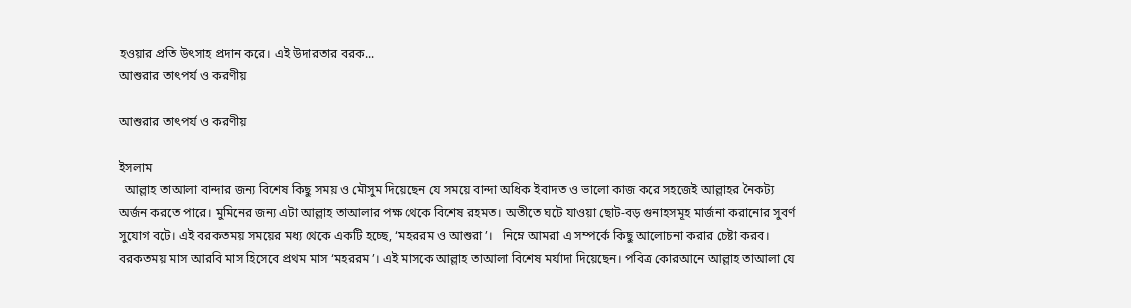হওয়ার প্রতি উৎসাহ প্রদান করে। এই উদারতার বরক...
আশুরার তাৎপর্য ও করণীয়

আশুরার তাৎপর্য ও করণীয়

ইসলাম
  আল্লাহ তাআলা বান্দার জন্য বিশেষ কিছু সময় ও মৌসুম দিয়েছেন যে সময়ে বান্দা অধিক ইবাদত ও ভালো কাজ করে সহজেই আল্লাহর নৈকট্য অর্জন করতে পারে। মুমিনের জন্য এটা আল্লাহ তাআলার পক্ষ থেকে বিশেষ রহমত। অতীতে ঘটে যাওয়া ছোট-বড় গুনাহসমূহ মার্জনা করানোর সুবর্ণ সুযোগ বটে। এই বরকতময় সময়ের মধ্য থেকে একটি হচ্ছে, ‘মহররম ও আশুরা’।   নিম্নে আমরা এ সম্পর্কে কিছু আলোচনা করার চেষ্টা করব।   বরকতময় মাস আরবি মাস হিসেবে প্রথম মাস ‘মহররম’। এই মাসকে আল্লাহ তাআলা বিশেষ মর্যাদা দিয়েছেন। পবিত্র কোরআনে আল্লাহ তাআলা যে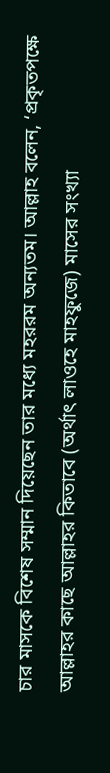চার মাসকে বিশেষ সম্মান দিয়েছেন তার মধ্যে মহররম অন্যতম। আল্লাহ বলেন, ‘প্রকৃতপক্ষে আল্লাহর কাছে আল্লাহর কিতাবে (অর্থাৎ লাওহে মাহফুজে) মাসের সংখ্যা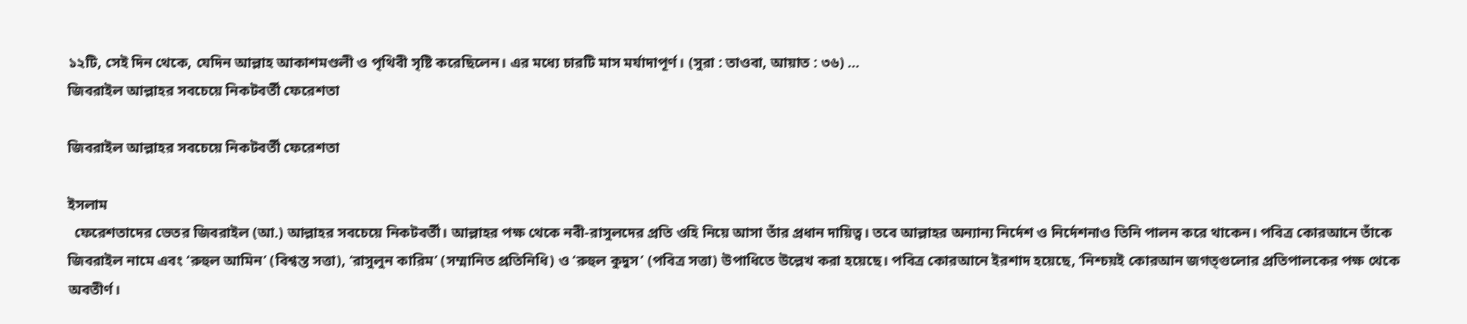১২টি, সেই দিন থেকে, যেদিন আল্লাহ আকাশমণ্ডলী ও পৃথিবী সৃষ্টি করেছিলেন। এর মধ্যে চারটি মাস মর্যাদাপূর্ণ। (সুরা : তাওবা, আয়াত : ৩৬) ...
জিবরাইল আল্লাহর সবচেয়ে নিকটবর্তী ফেরেশতা

জিবরাইল আল্লাহর সবচেয়ে নিকটবর্তী ফেরেশতা

ইসলাম
  ফেরেশতাদের ভেতর জিবরাইল (আ.) আল্লাহর সবচেয়ে নিকটবর্তী। আল্লাহর পক্ষ থেকে নবী-রাসুলদের প্রতি ওহি নিয়ে আসা তাঁর প্রধান দায়িত্ব। তবে আল্লাহর অন্যান্য নির্দেশ ও নির্দেশনাও তিনি পালন করে থাকেন। পবিত্র কোরআনে তাঁকে জিবরাইল নামে এবং ‘রুহুল আমিন’ (বিশ্বস্ত সত্তা), ‘রাসুলুন কারিম’ (সম্মানিত প্রতিনিধি) ও ‘রুহুল কুদুস’ (পবিত্র সত্তা) উপাধিতে উল্লেখ করা হয়েছে। পবিত্র কোরআনে ইরশাদ হয়েছে, ‘নিশ্চয়ই কোরআন জগত্গুলোর প্রতিপালকের পক্ষ থেকে অবতীর্ণ।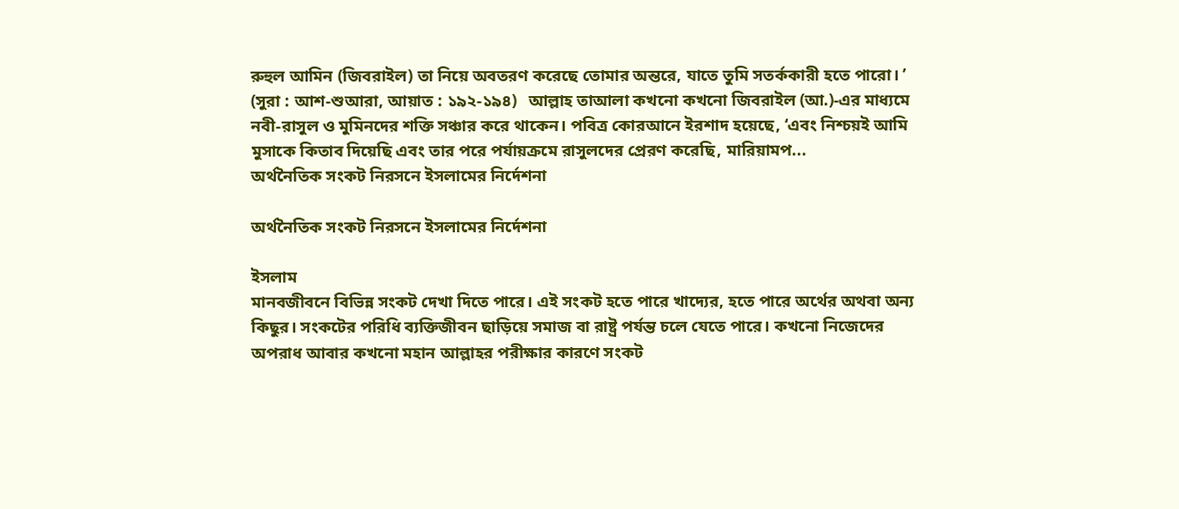রুহুল আমিন (জিবরাইল) তা নিয়ে অবতরণ করেছে তোমার অন্তরে, যাতে তুমি সতর্ককারী হতে পারো। ’ (সুরা : আশ-শুআরা, আয়াত : ১৯২-১৯৪)   আল্লাহ তাআলা কখনো কখনো জিবরাইল (আ.)-এর মাধ্যমে নবী-রাসুল ও মুমিনদের শক্তি সঞ্চার করে থাকেন। পবিত্র কোরআনে ইরশাদ হয়েছে, ‘এবং নিশ্চয়ই আমি মুসাকে কিতাব দিয়েছি এবং তার পরে পর্যায়ক্রমে রাসুলদের প্রেরণ করেছি, মারিয়ামপ...
অর্থনৈতিক সংকট নিরসনে ইসলামের নির্দেশনা

অর্থনৈতিক সংকট নিরসনে ইসলামের নির্দেশনা

ইসলাম
মানবজীবনে বিভিন্ন সংকট দেখা দিতে পারে। এই সংকট হতে পারে খাদ্যের, হতে পারে অর্থের অথবা অন্য কিছুর। সংকটের পরিধি ব্যক্তিজীবন ছাড়িয়ে সমাজ বা রাষ্ট্র পর্যন্ত চলে যেতে পারে। কখনো নিজেদের অপরাধ আবার কখনো মহান আল্লাহর পরীক্ষার কারণে সংকট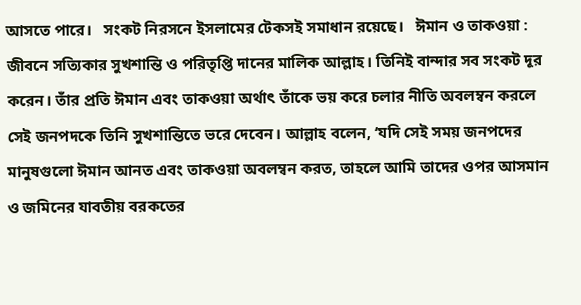আসতে পারে।   সংকট নিরসনে ইসলামের টেকসই সমাধান রয়েছে।   ঈমান ও তাকওয়া : জীবনে সত্যিকার সুখশান্তি ও পরিতৃপ্তি দানের মালিক আল্লাহ। তিনিই বান্দার সব সংকট দূর করেন। তাঁর প্রতি ঈমান এবং তাকওয়া অর্থাৎ তাঁকে ভয় করে চলার নীতি অবলম্বন করলে সেই জনপদকে তিনি সুখশান্তিতে ভরে দেবেন। আল্লাহ বলেন, ‘যদি সেই সময় জনপদের মানুষগুলো ঈমান আনত এবং তাকওয়া অবলম্বন করত, তাহলে আমি তাদের ওপর আসমান ও জমিনের যাবতীয় বরকতের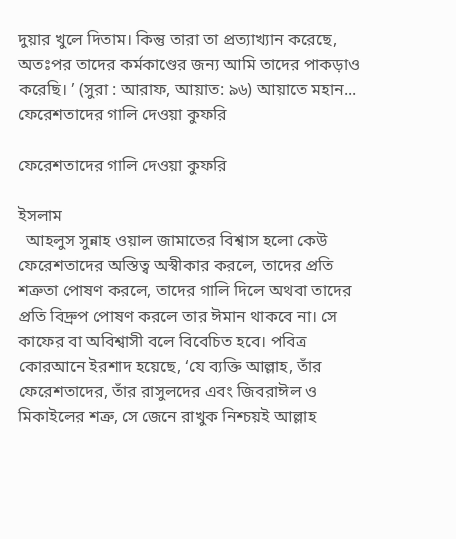দুয়ার খুলে দিতাম। কিন্তু তারা তা প্রত্যাখ্যান করেছে, অতঃপর তাদের কর্মকাণ্ডের জন্য আমি তাদের পাকড়াও করেছি। ’ (সুরা : আরাফ, আয়াত: ৯৬) আয়াতে মহান...
ফেরেশতাদের গালি দেওয়া কুফরি

ফেরেশতাদের গালি দেওয়া কুফরি

ইসলাম
  আহলুস সুন্নাহ ওয়াল জামাতের বিশ্বাস হলো কেউ ফেরেশতাদের অস্তিত্ব অস্বীকার করলে, তাদের প্রতি শত্রুতা পোষণ করলে, তাদের গালি দিলে অথবা তাদের প্রতি বিদ্রুপ পোষণ করলে তার ঈমান থাকবে না। সে কাফের বা অবিশ্বাসী বলে বিবেচিত হবে। পবিত্র কোরআনে ইরশাদ হয়েছে, ‘যে ব্যক্তি আল্লাহ, তাঁর ফেরেশতাদের, তাঁর রাসুলদের এবং জিবরাঈল ও মিকাইলের শত্রু, সে জেনে রাখুক নিশ্চয়ই আল্লাহ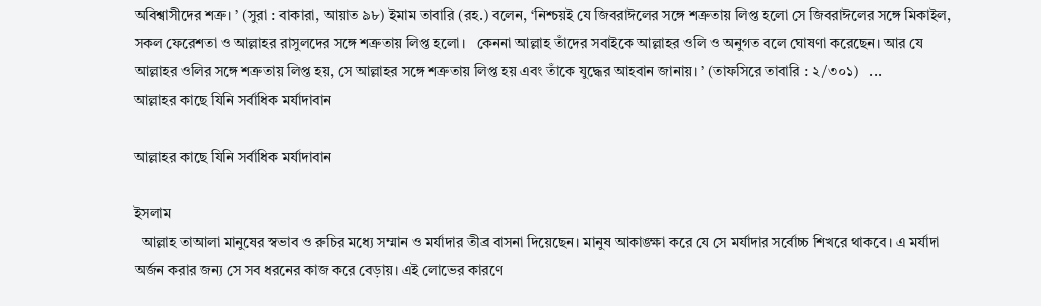অবিশ্বাসীদের শত্রু। ’ (সুরা : বাকারা, আয়াত ৯৮) ইমাম তাবারি (রহ.) বলেন, ‘নিশ্চয়ই যে জিবরাঈলের সঙ্গে শত্রুতায় লিপ্ত হলো সে জিবরাঈলের সঙ্গে মিকাইল, সকল ফেরেশতা ও আল্লাহর রাসুলদের সঙ্গে শত্রুতায় লিপ্ত হলো।   কেননা আল্লাহ তাঁদের সবাইকে আল্লাহর ওলি ও অনুগত বলে ঘোষণা করেছেন। আর যে আল্লাহর ওলির সঙ্গে শত্রুতায় লিপ্ত হয়, সে আল্লাহর সঙ্গে শত্রুতায় লিপ্ত হয় এবং তাঁকে যুদ্ধের আহবান জানায়। ’ (তাফসিরে তাবারি : ২/৩০১)   ...
আল্লাহর কাছে যিনি সর্বাধিক মর্যাদাবান

আল্লাহর কাছে যিনি সর্বাধিক মর্যাদাবান

ইসলাম
  আল্লাহ তাআলা মানুষের স্বভাব ও রুচির মধ্যে সম্মান ও মর্যাদার তীব্র বাসনা দিয়েছেন। মানুষ আকাঙ্ক্ষা করে যে সে মর্যাদার সর্বোচ্চ শিখরে থাকবে। এ মর্যাদা অর্জন করার জন্য সে সব ধরনের কাজ করে বেড়ায়। এই লোভের কারণে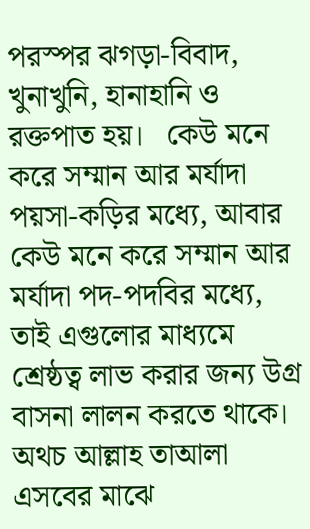পরস্পর ঝগড়া-বিবাদ, খুনাখুনি, হানাহানি ও রক্তপাত হয়।   কেউ মনে করে সম্মান আর মর্যাদা পয়সা-কড়ির মধ্যে, আবার কেউ মনে করে সম্মান আর মর্যাদা পদ-পদবির মধ্যে, তাই এগুলোর মাধ্যমে শ্রেষ্ঠত্ব লাভ করার জন্য উগ্র বাসনা লালন করতে থাকে। অথচ আল্লাহ তাআলা এসবের মাঝে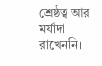শ্রেষ্ঠত্ব আর মর্যাদা রাখেননি।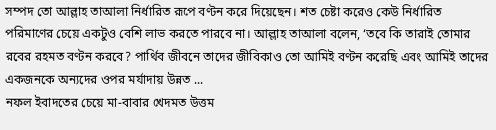সম্পদ তো আল্লাহ তাআলা নির্ধারিত রূপে বণ্টন করে দিয়েছেন। শত চেষ্টা করেও কেউ নির্ধারিত পরিমাণের চেয়ে একটুও বেশি লাভ করতে পারবে না। আল্লাহ তাআলা বলেন, ‘তবে কি তারাই তোমার রবের রহমত বণ্টন করবে? পার্থিব জীবনে তাদের জীবিকাও তো আমিই বণ্টন করেছি এবং আমিই তাদের একজনকে অন্যদের ওপর মর্যাদায় উন্নত ...
নফল ইবাদতের চেয়ে মা-বাবার খেদমত উত্তম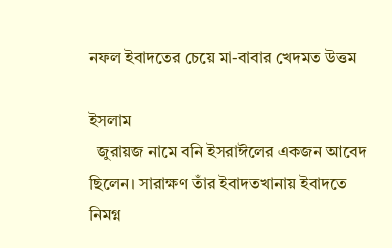নফল ইবাদতের চেয়ে মা-বাবার খেদমত উত্তম

ইসলাম
  জুরায়জ নামে বনি ইসরাঈলের একজন আবেদ ছিলেন। সারাক্ষণ তাঁর ইবাদতখানায় ইবাদতে নিমগ্ন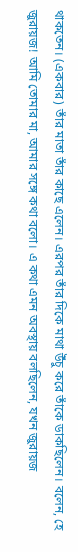থাকতেন। (একবার) তাঁর মাতা তাঁর কাছে এলেন। এরপর তাঁর দিকে মাথা উঁচু করে তাঁকে ডাকছিলেন। বলেন, হে জুরায়জ! আমি তোমার মা, আমার সঙ্গে কথা বলো। এ কথা এমন অবস্থায় বলছিলেন, যখন জুরায়জ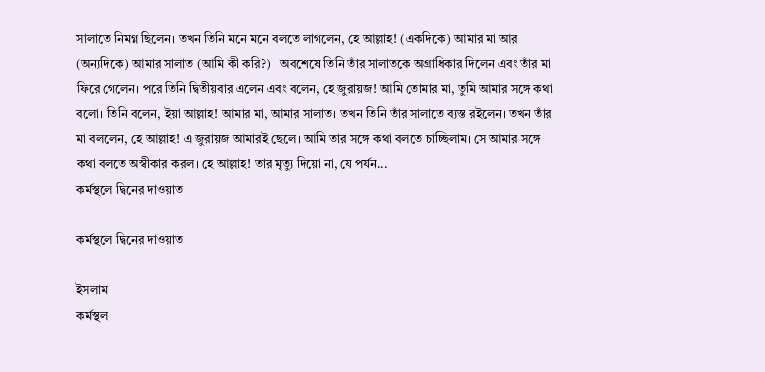সালাতে নিমগ্ন ছিলেন। তখন তিনি মনে মনে বলতে লাগলেন, হে আল্লাহ! (একদিকে) আমার মা আর (অন্যদিকে) আমার সালাত (আমি কী করি?)   অবশেষে তিনি তাঁর সালাতকে অগ্রাধিকার দিলেন এবং তাঁর মা ফিরে গেলেন। পরে তিনি দ্বিতীয়বার এলেন এবং বলেন, হে জুরায়জ! আমি তোমার মা, তুমি আমার সঙ্গে কথা বলো। তিনি বলেন, ইয়া আল্লাহ! আমার মা, আমার সালাত। তখন তিনি তাঁর সালাতে ব্যস্ত রইলেন। তখন তাঁর মা বললেন, হে আল্লাহ! এ জুরায়জ আমারই ছেলে। আমি তার সঙ্গে কথা বলতে চাচ্ছিলাম। সে আমার সঙ্গে কথা বলতে অস্বীকার করল। হে আল্লাহ! তার মৃত্যু দিয়ো না, যে পর্যন...
কর্মস্থলে দ্বিনের দাওয়াত

কর্মস্থলে দ্বিনের দাওয়াত

ইসলাম
কর্মস্থল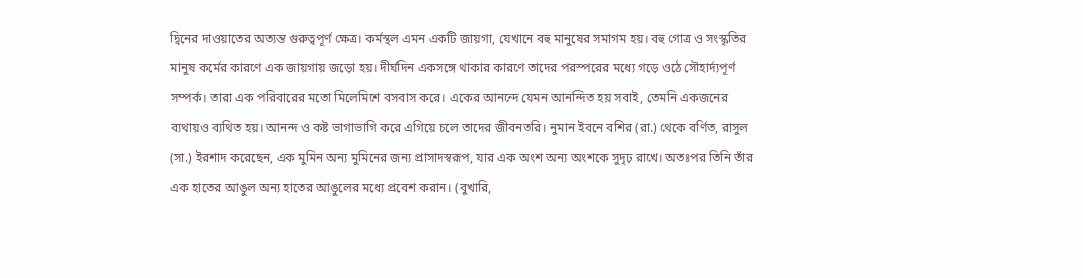দ্বিনের দাওয়াতের অত্যন্ত গুরুত্বপূর্ণ ক্ষেত্র। কর্মস্থল এমন একটি জায়গা, যেখানে বহু মানুষের সমাগম হয়। বহু গোত্র ও সংস্কৃতির মানুষ কর্মের কারণে এক জায়গায় জড়ো হয়। দীর্ঘদিন একসঙ্গে থাকার কারণে তাদের পরস্পরের মধ্যে গড়ে ওঠে সৌহার্দ্যপূর্ণ সম্পর্ক। তারা এক পরিবারের মতো মিলেমিশে বসবাস করে। একের আনন্দে যেমন আনন্দিত হয় সবাই, তেমনি একজনের ব্যথায়ও ব্যথিত হয়। আনন্দ ও কষ্ট ভাগাভাগি করে এগিয়ে চলে তাদের জীবনতরি। নুমান ইবনে বশির (রা.) থেকে বর্ণিত, রাসুল (সা.) ইরশাদ করেছেন, এক মুমিন অন্য মুমিনের জন্য প্রাসাদস্বরূপ, যার এক অংশ অন্য অংশকে সুদৃঢ় রাখে। অতঃপর তিনি তাঁর এক হাতের আঙুল অন্য হাতের আঙুলের মধ্যে প্রবেশ করান। (বুখারি,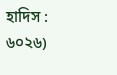হাদিস : ৬০২৬)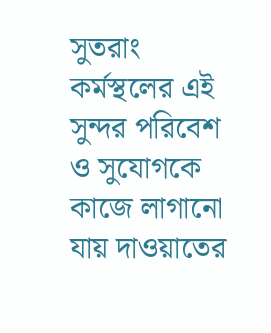সুতরাং কর্মস্থলের এই সুন্দর পরিবেশ ও সুযোগকে কাজে লাগানো যায় দাওয়াতের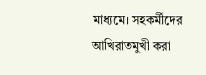মাধ্যমে। সহকর্মীদের আখিরাতমুখী করা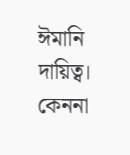ঈমানি দায়িত্ব। কেননা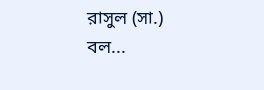রাসুল (সা.) বল...